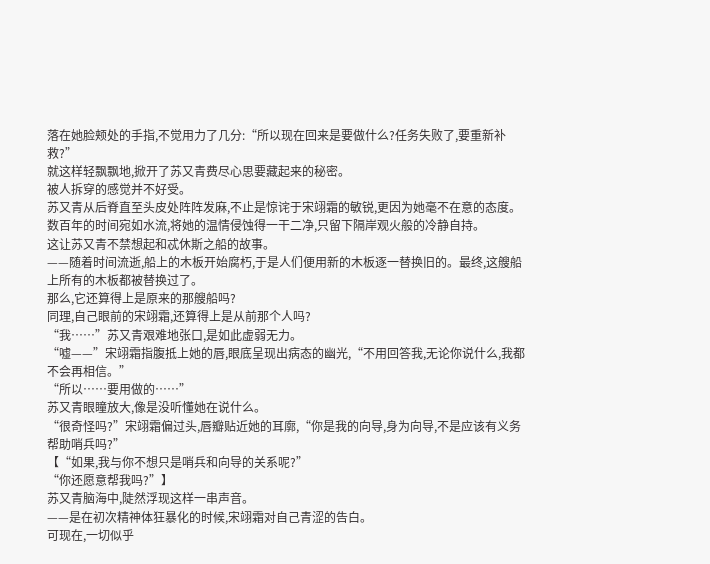落在她脸颊处的手指,不觉用力了几分:“所以现在回来是要做什么?任务失败了,要重新补救?”
就这样轻飘飘地,掀开了苏又青费尽心思要藏起来的秘密。
被人拆穿的感觉并不好受。
苏又青从后脊直至头皮处阵阵发麻,不止是惊诧于宋翊霜的敏锐,更因为她毫不在意的态度。
数百年的时间宛如水流,将她的温情侵蚀得一干二净,只留下隔岸观火般的冷静自持。
这让苏又青不禁想起和忒休斯之船的故事。
——随着时间流逝,船上的木板开始腐朽,于是人们便用新的木板逐一替换旧的。最终,这艘船上所有的木板都被替换过了。
那么,它还算得上是原来的那艘船吗?
同理,自己眼前的宋翊霜,还算得上是从前那个人吗?
“我……”苏又青艰难地张口,是如此虚弱无力。
“嘘——”宋翊霜指腹抵上她的唇,眼底呈现出病态的幽光,“不用回答我,无论你说什么,我都不会再相信。”
“所以……要用做的……”
苏又青眼瞳放大,像是没听懂她在说什么。
“很奇怪吗?”宋翊霜偏过头,唇瓣贴近她的耳廓,“你是我的向导,身为向导,不是应该有义务帮助哨兵吗?”
【“如果,我与你不想只是哨兵和向导的关系呢?”
“你还愿意帮我吗?”】
苏又青脑海中,陡然浮现这样一串声音。
——是在初次精神体狂暴化的时候,宋翊霜对自己青涩的告白。
可现在,一切似乎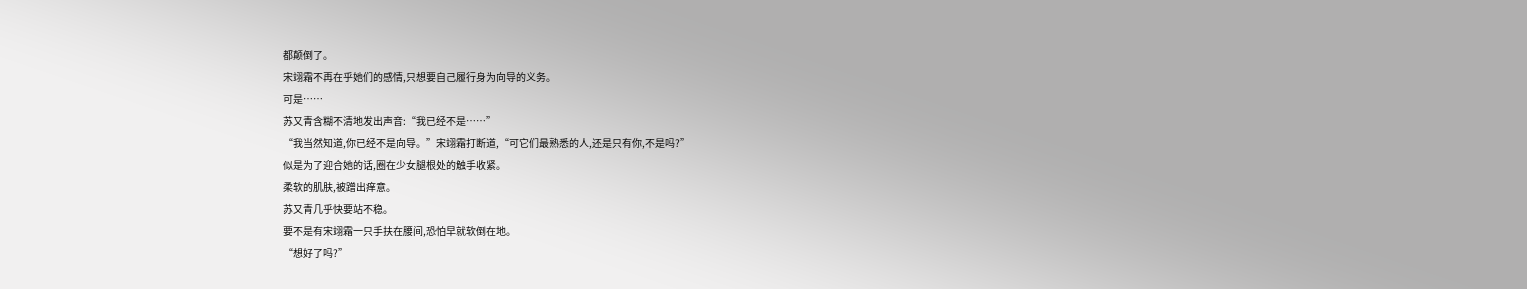都颠倒了。
宋翊霜不再在乎她们的感情,只想要自己履行身为向导的义务。
可是……
苏又青含糊不清地发出声音:“我已经不是……”
“我当然知道,你已经不是向导。”宋翊霜打断道,“可它们最熟悉的人,还是只有你,不是吗?”
似是为了迎合她的话,圈在少女腿根处的触手收紧。
柔软的肌肤,被蹭出痒意。
苏又青几乎快要站不稳。
要不是有宋翊霜一只手扶在腰间,恐怕早就软倒在地。
“想好了吗?”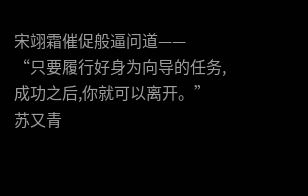宋翊霜催促般逼问道——
“只要履行好身为向导的任务,成功之后,你就可以离开。”
苏又青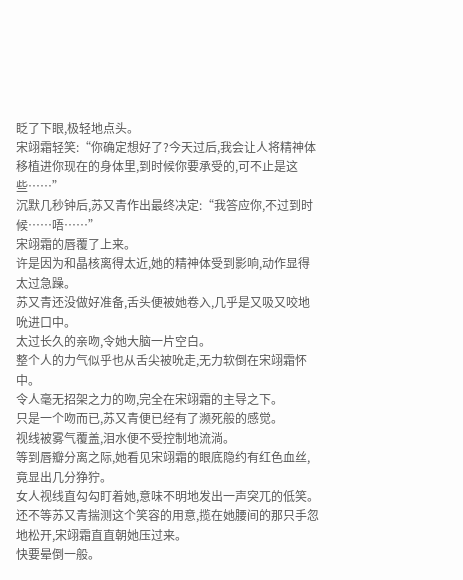眨了下眼,极轻地点头。
宋翊霜轻笑:“你确定想好了?今天过后,我会让人将精神体移植进你现在的身体里,到时候你要承受的,可不止是这些……”
沉默几秒钟后,苏又青作出最终决定:“我答应你,不过到时候……唔……”
宋翊霜的唇覆了上来。
许是因为和晶核离得太近,她的精神体受到影响,动作显得太过急躁。
苏又青还没做好准备,舌头便被她卷入,几乎是又吸又咬地吮进口中。
太过长久的亲吻,令她大脑一片空白。
整个人的力气似乎也从舌尖被吮走,无力软倒在宋翊霜怀中。
令人毫无招架之力的吻,完全在宋翊霜的主导之下。
只是一个吻而已,苏又青便已经有了濒死般的感觉。
视线被雾气覆盖,泪水便不受控制地流淌。
等到唇瓣分离之际,她看见宋翊霜的眼底隐约有红色血丝,竟显出几分狰狞。
女人视线直勾勾盯着她,意味不明地发出一声突兀的低笑。
还不等苏又青揣测这个笑容的用意,揽在她腰间的那只手忽地松开,宋翊霜直直朝她压过来。
快要晕倒一般。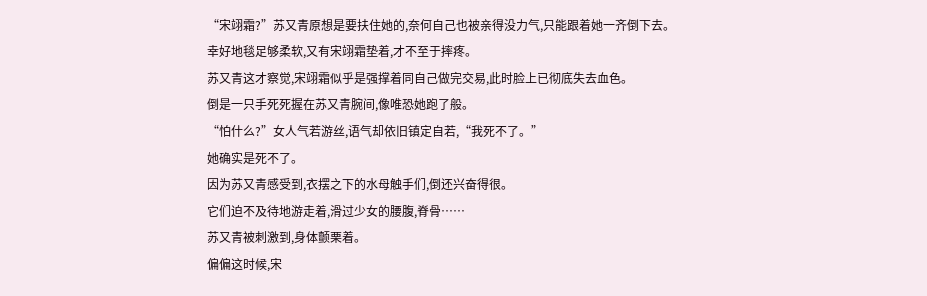“宋翊霜?”苏又青原想是要扶住她的,奈何自己也被亲得没力气,只能跟着她一齐倒下去。
幸好地毯足够柔软,又有宋翊霜垫着,才不至于摔疼。
苏又青这才察觉,宋翊霜似乎是强撑着同自己做完交易,此时脸上已彻底失去血色。
倒是一只手死死握在苏又青腕间,像唯恐她跑了般。
“怕什么?”女人气若游丝,语气却依旧镇定自若,“我死不了。”
她确实是死不了。
因为苏又青感受到,衣摆之下的水母触手们,倒还兴奋得很。
它们迫不及待地游走着,滑过少女的腰腹,脊骨……
苏又青被刺激到,身体颤栗着。
偏偏这时候,宋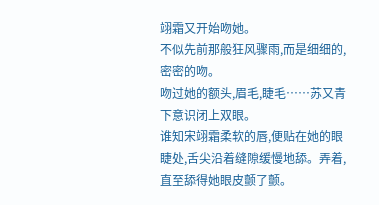翊霜又开始吻她。
不似先前那般狂风骤雨,而是细细的,密密的吻。
吻过她的额头,眉毛,睫毛……苏又青下意识闭上双眼。
谁知宋翊霜柔软的唇,便贴在她的眼睫处,舌尖沿着缝隙缓慢地舔。弄着,直至舔得她眼皮颤了颤。